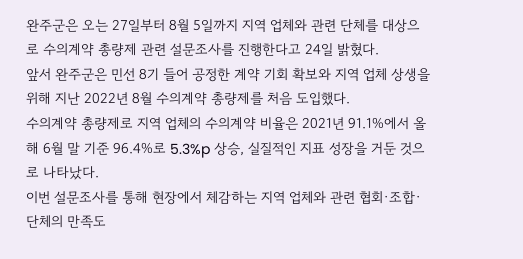완주군은 오는 27일부터 8월 5일까지 지역 업체와 관련 단체를 대상으로 수의계약 총량제 관련 설문조사를 진행한다고 24일 밝혔다.
앞서 완주군은 민선 8기 들어 공정한 계약 기회 확보와 지역 업체 상생을 위해 지난 2022년 8월 수의계약 총량제를 처음 도입했다.
수의계약 총량제로 지역 업체의 수의계약 비율은 2021년 91.1%에서 올해 6월 말 기준 96.4%로 5.3%p 상승, 실질적인 지표 성장을 거둔 것으로 나타났다.
이번 설문조사를 통해 현장에서 체감하는 지역 업체와 관련 협회·조합·단체의 만족도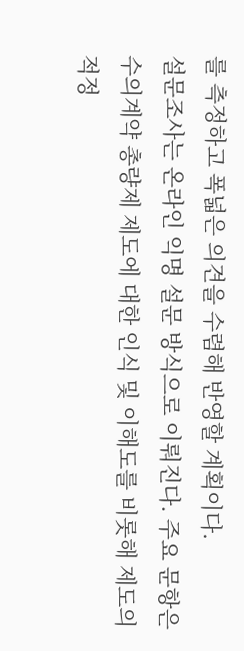를 측정하고 폭넓은 의견을 수렴해 반영할 계획이다.
설문조사는 온라인 익명 설문 방식으로 이뤄진다. 주요 문항은 수의계약 총량제 제도에 대한 인식 및 이해도를 비롯해 제도의 적정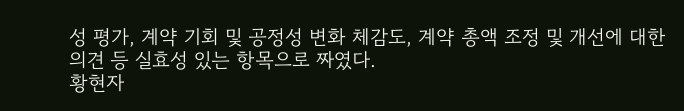성 평가, 계약 기회 및 공정성 변화 체감도, 계약 총액 조정 및 개선에 대한 의견 등 실효성 있는 항목으로 짜였다.
황현자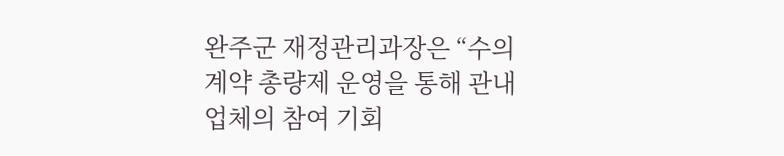완주군 재정관리과장은 “수의계약 총량제 운영을 통해 관내 업체의 참여 기회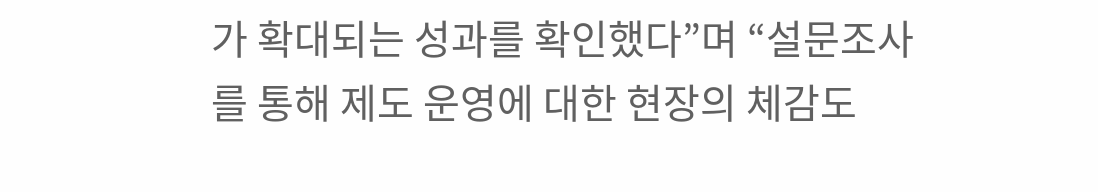가 확대되는 성과를 확인했다”며 “설문조사를 통해 제도 운영에 대한 현장의 체감도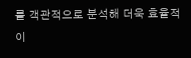를 객관적으로 분석해 더욱 효율적이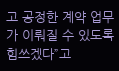고 공정한 계약 업무가 이뤄질 수 있도록 힘쓰겠다”고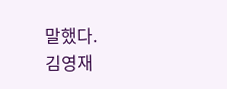말했다.
김영재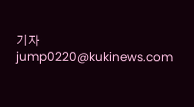기자 jump0220@kukinews.com